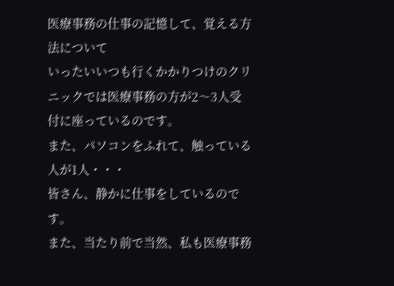医療事務の仕事の記憶して、覚える方法について
いったいいつも行くかかりつけのクリニックでは医療事務の方が2〜3人受付に座っているのです。
また、パソコンをふれて、触っている人が1人・・・
皆さん、静かに仕事をしているのです。
また、当たり前で当然、私も医療事務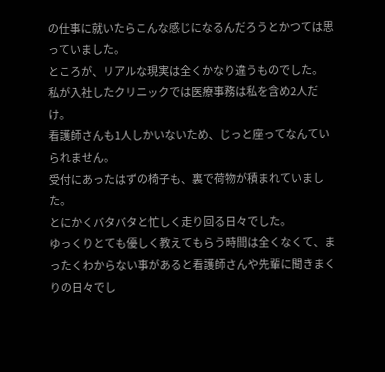の仕事に就いたらこんな感じになるんだろうとかつては思っていました。
ところが、リアルな現実は全くかなり違うものでした。
私が入社したクリニックでは医療事務は私を含め2人だけ。
看護師さんも1人しかいないため、じっと座ってなんていられません。
受付にあったはずの椅子も、裏で荷物が積まれていました。
とにかくバタバタと忙しく走り回る日々でした。
ゆっくりとても優しく教えてもらう時間は全くなくて、まったくわからない事があると看護師さんや先輩に聞きまくりの日々でし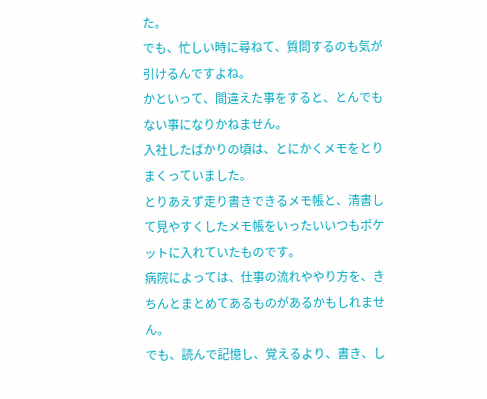た。
でも、忙しい時に尋ねて、質問するのも気が引けるんですよね。
かといって、間違えた事をすると、とんでもない事になりかねません。
入社したばかりの頃は、とにかくメモをとりまくっていました。
とりあえず走り書きできるメモ帳と、清書して見やすくしたメモ帳をいったいいつもポケットに入れていたものです。
病院によっては、仕事の流れややり方を、きちんとまとめてあるものがあるかもしれません。
でも、読んで記憶し、覚えるより、書き、し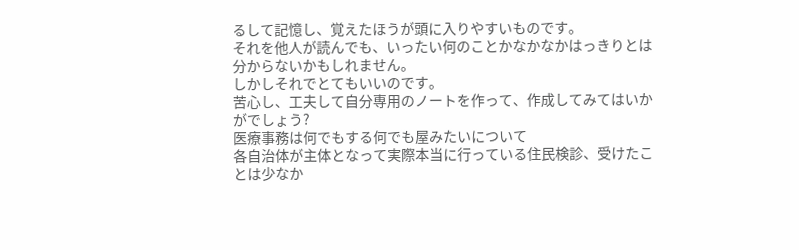るして記憶し、覚えたほうが頭に入りやすいものです。
それを他人が読んでも、いったい何のことかなかなかはっきりとは分からないかもしれません。
しかしそれでとてもいいのです。
苦心し、工夫して自分専用のノートを作って、作成してみてはいかがでしょう?
医療事務は何でもする何でも屋みたいについて
各自治体が主体となって実際本当に行っている住民検診、受けたことは少なか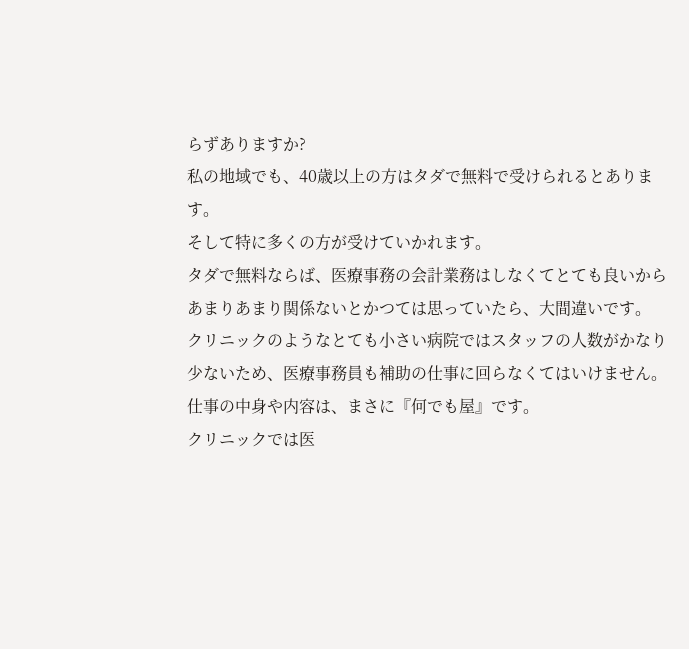らずありますか?
私の地域でも、40歳以上の方はタダで無料で受けられるとあります。
そして特に多くの方が受けていかれます。
タダで無料ならば、医療事務の会計業務はしなくてとても良いからあまりあまり関係ないとかつては思っていたら、大間違いです。
クリニックのようなとても小さい病院ではスタッフの人数がかなり少ないため、医療事務員も補助の仕事に回らなくてはいけません。
仕事の中身や内容は、まさに『何でも屋』です。
クリニックでは医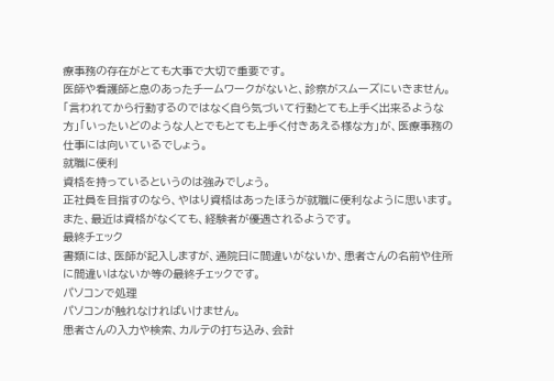療事務の存在がとても大事で大切で重要です。
医師や看護師と息のあったチームワークがないと、診察がスムーズにいきません。
「言われてから行動するのではなく自ら気づいて行動とても上手く出来るような方」「いったいどのような人とでもとても上手く付きあえる様な方」が、医療事務の仕事には向いているでしょう。
就職に便利
資格を持っているというのは強みでしょう。
正社員を目指すのなら、やはり資格はあったほうが就職に便利なように思います。
また、最近は資格がなくても、経験者が優遇されるようです。
最終チェック
書類には、医師が記入しますが、通院日に間違いがないか、患者さんの名前や住所に間違いはないか等の最終チェックです。
パソコンで処理
パソコンが触れなければいけません。
患者さんの入力や検索、カルテの打ち込み、会計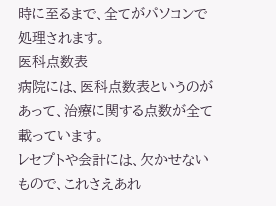時に至るまで、全てがパソコンで処理されます。
医科点数表
病院には、医科点数表というのがあって、治療に関する点数が全て載っています。
レセプトや会計には、欠かせないもので、これさえあれ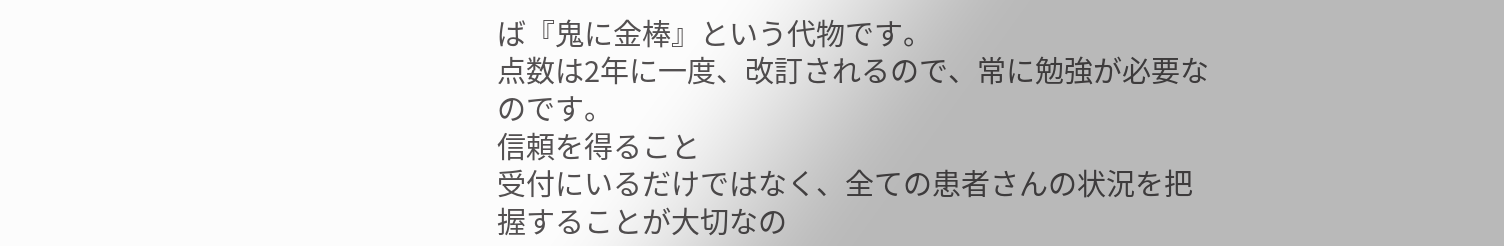ば『鬼に金棒』という代物です。
点数は2年に一度、改訂されるので、常に勉強が必要なのです。
信頼を得ること
受付にいるだけではなく、全ての患者さんの状況を把握することが大切なの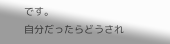です。
自分だったらどうされ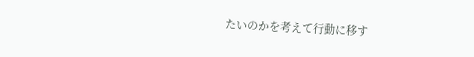たいのかを考えて行動に移す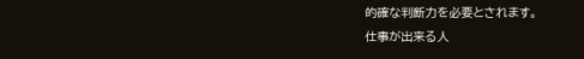的確な判断力を必要とされます。
仕事が出来る人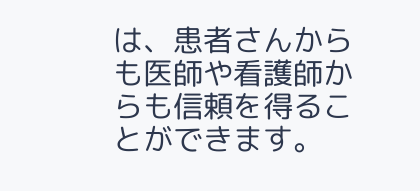は、患者さんからも医師や看護師からも信頼を得ることができます。